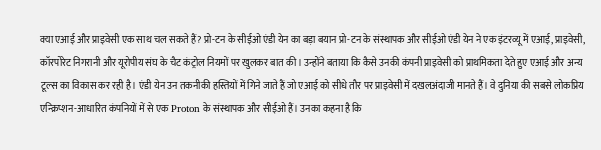क्या एआई और प्राइवेसी एक साथ चल सकते हैं? प्रो-टन के सीईओ एंडी येन का बड़ा बयान प्रो-टन के संस्थापक और सीईओ एंडी येन ने एक इंटरव्यू में एआई, प्राइवेसी, कॉरपोरेट निगरानी और यूरोपीय संघ के चैट कंट्रोल नियमों पर खुलकर बात की। उन्होंने बताया कि कैसे उनकी कंपनी प्राइवेसी को प्राथमिकता देते हुए एआई और अन्य टूल्स का विकास कर रही है। एंडी येन उन तकनीकी हस्तियों में गिने जाते हैं जो एआई को सीधे तौर पर प्राइवेसी में दखलअंदाजी मानते हैं। वे दुनिया की सबसे लोकप्रिय एन्क्रिप्शन-आधारित कंपनियों में से एक Proton के संस्थापक और सीईओ हैं। उनका कहना है कि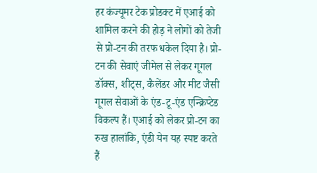हर कंज्यूमर टेक प्रोडक्ट में एआई को शामिल करने की होड़ ने लोगों को तेजी से प्रो-टन की तरफ धकेल दिया है। प्रो-टन की सेवाएं जीमेल से लेकर गूगल डॉक्स, शीट्स, कैलेंडर और मीट जैसी गूगल सेवाओं के एंड-टू-एंड एन्क्रिप्टेड विकल्प हैं। एआई को लेकर प्रो-टन का रुख हालांकि, एंडी येन यह स्पष्ट करते हैं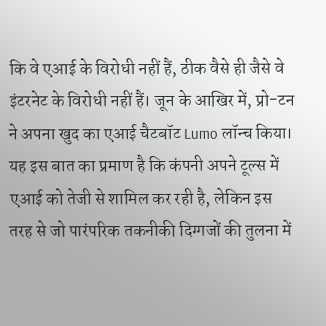कि वे एआई के विरोधी नहीं हैं, ठीक वैसे ही जैसे वे इंटरनेट के विरोधी नहीं हैं। जून के आखिर में, प्रो-टन ने अपना खुद का एआई चैटबॉट Lumo लॉन्च किया। यह इस बात का प्रमाण है कि कंपनी अपने टूल्स में एआई को तेजी से शामिल कर रही है, लेकिन इस तरह से जो पारंपरिक तकनीकी दिग्गजों की तुलना में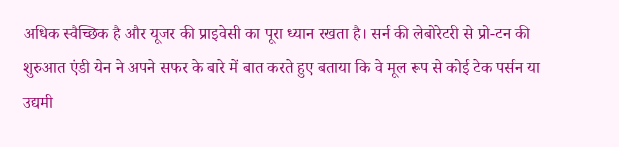अधिक स्वैच्छिक है और यूजर की प्राइवेसी का पूरा ध्यान रखता है। सर्न की लेबोरेटरी से प्रो-टन की शुरुआत एंडी येन ने अपने सफर के बारे में बात करते हुए बताया कि वे मूल रूप से कोई टेक पर्सन या उद्यमी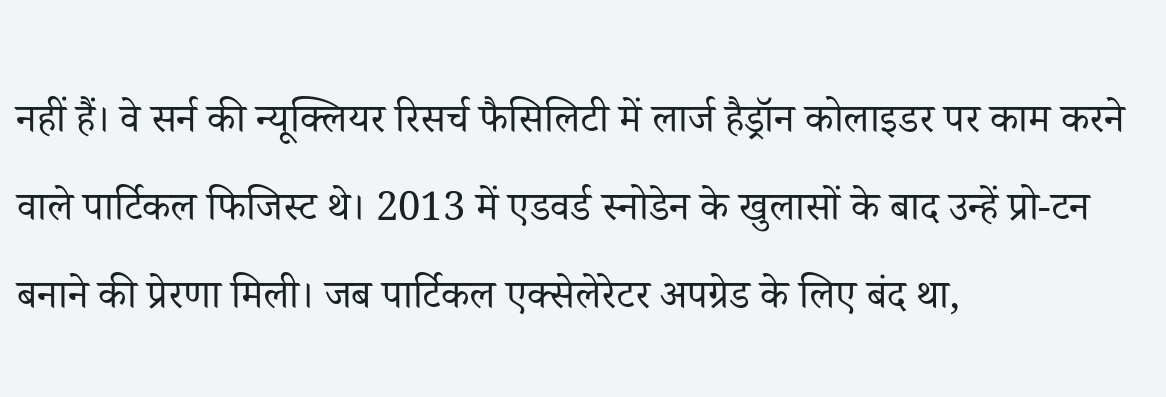नहीं हैं। वे सर्न की न्यूक्लियर रिसर्च फैसिलिटी में लार्ज हैड्रॉन कोलाइडर पर काम करने वाले पार्टिकल फिजिस्ट थे। 2013 में एडवर्ड स्नोडेन के खुलासों के बाद उन्हें प्रो-टन बनाने की प्रेरणा मिली। जब पार्टिकल एक्सेलेरेटर अपग्रेड के लिए बंद था,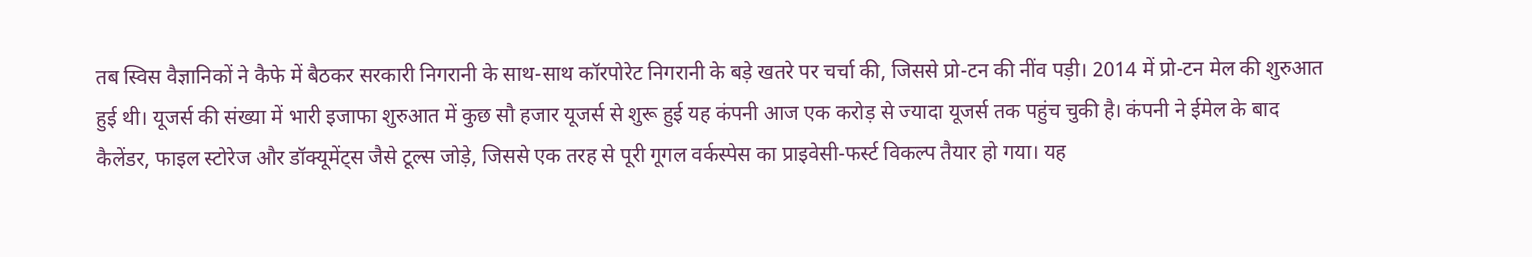तब स्विस वैज्ञानिकों ने कैफे में बैठकर सरकारी निगरानी के साथ-साथ कॉरपोरेट निगरानी के बड़े खतरे पर चर्चा की, जिससे प्रो-टन की नींव पड़ी। 2014 में प्रो-टन मेल की शुरुआत हुई थी। यूजर्स की संख्या में भारी इजाफा शुरुआत में कुछ सौ हजार यूजर्स से शुरू हुई यह कंपनी आज एक करोड़ से ज्यादा यूजर्स तक पहुंच चुकी है। कंपनी ने ईमेल के बाद कैलेंडर, फाइल स्टोरेज और डॉक्यूमेंट्स जैसे टूल्स जोड़े, जिससे एक तरह से पूरी गूगल वर्कस्पेस का प्राइवेसी-फर्स्ट विकल्प तैयार हो गया। यह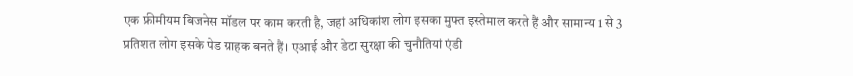एक फ्रीमीयम बिजनेस मॉडल पर काम करती है, जहां अधिकांश लोग इसका मुफ्त इस्तेमाल करते हैं और सामान्य 1 से 3 प्रतिशत लोग इसके पेड ग्राहक बनते हैं। एआई और डेटा सुरक्षा की चुनौतियां एंडी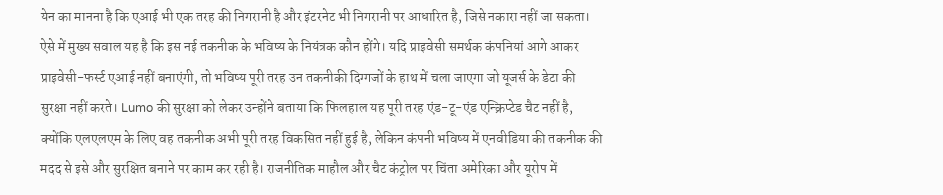येन का मानना है कि एआई भी एक तरह की निगरानी है और इंटरनेट भी निगरानी पर आधारित है, जिसे नकारा नहीं जा सकता। ऐसे में मुख्य सवाल यह है कि इस नई तकनीक के भविष्य के नियंत्रक कौन होंगे। यदि प्राइवेसी समर्थक कंपनियां आगे आकर प्राइवेसी-फर्स्ट एआई नहीं बनाएंगी, तो भविष्य पूरी तरह उन तकनीकी दिग्गजों के हाथ में चला जाएगा जो यूजर्स के डेटा की सुरक्षा नहीं करते। Lumo की सुरक्षा को लेकर उन्होंने बताया कि फिलहाल यह पूरी तरह एंड-टू-एंड एन्क्रिप्टेड चैट नहीं है, क्योंकि एलएलएम के लिए वह तकनीक अभी पूरी तरह विकसित नहीं हुई है, लेकिन कंपनी भविष्य में एनवीडिया की तकनीक की मदद से इसे और सुरक्षित बनाने पर काम कर रही है। राजनीतिक माहौल और चैट कंट्रोल पर चिंता अमेरिका और यूरोप में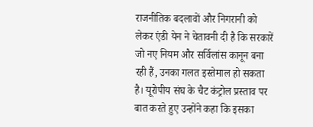राजनीतिक बदलावों और निगरानी को लेकर एंडी येन ने चेतावनी दी है कि सरकारें जो नए नियम और सर्विलांस कानून बना रही हैं, उनका गलत इस्तेमाल हो सकता है। यूरोपीय संघ के चैट कंट्रोल प्रस्ताव पर बात करते हुए उन्होंने कहा कि इसका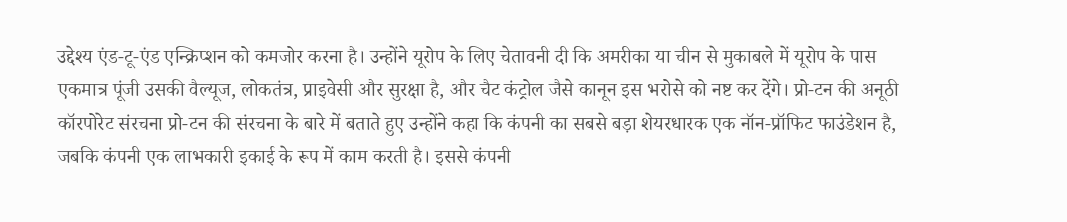उद्देश्य एंड-टू-एंड एन्क्रिप्शन को कमजोर करना है। उन्होंने यूरोप के लिए चेतावनी दी कि अमरीका या चीन से मुकाबले में यूरोप के पास एकमात्र पूंजी उसकी वैल्यूज, लोकतंत्र, प्राइवेसी और सुरक्षा है, और चैट कंट्रोल जैसे कानून इस भरोसे को नष्ट कर देंगे। प्रो-टन की अनूठी कॉरपोरेट संरचना प्रो-टन की संरचना के बारे में बताते हुए उन्होंने कहा कि कंपनी का सबसे बड़ा शेयरधारक एक नॉन-प्रॉफिट फाउंडेशन है, जबकि कंपनी एक लाभकारी इकाई के रूप में काम करती है। इससे कंपनी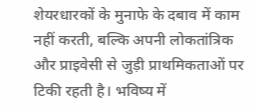शेयरधारकों के मुनाफे के दबाव में काम नहीं करती, बल्कि अपनी लोकतांत्रिक और प्राइवेसी से जुड़ी प्राथमिकताओं पर टिकी रहती है। भविष्य में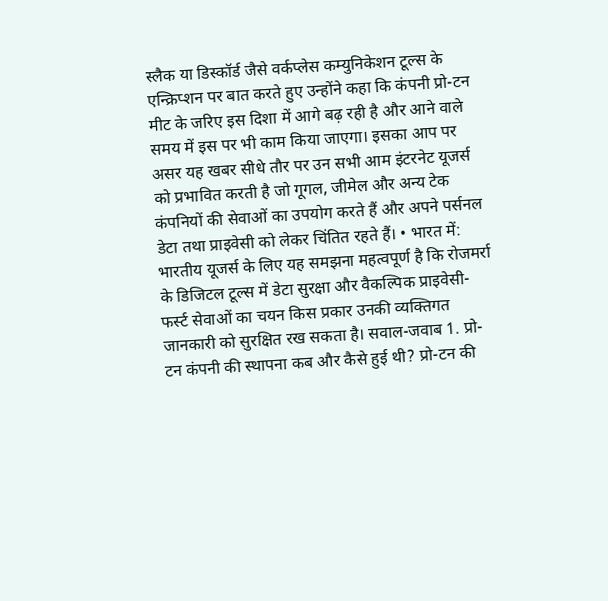स्लैक या डिस्कॉर्ड जैसे वर्कप्लेस कम्युनिकेशन टूल्स के एन्क्रिप्शन पर बात करते हुए उन्होंने कहा कि कंपनी प्रो-टन मीट के जरिए इस दिशा में आगे बढ़ रही है और आने वाले समय में इस पर भी काम किया जाएगा। इसका आप पर असर यह खबर सीधे तौर पर उन सभी आम इंटरनेट यूजर्स को प्रभावित करती है जो गूगल, जीमेल और अन्य टेक कंपनियों की सेवाओं का उपयोग करते हैं और अपने पर्सनल डेटा तथा प्राइवेसी को लेकर चिंतित रहते हैं। • भारत में: भारतीय यूजर्स के लिए यह समझना महत्वपूर्ण है कि रोजमर्रा के डिजिटल टूल्स में डेटा सुरक्षा और वैकल्पिक प्राइवेसी-फर्स्ट सेवाओं का चयन किस प्रकार उनकी व्यक्तिगत जानकारी को सुरक्षित रख सकता है। सवाल-जवाब 1. प्रो-टन कंपनी की स्थापना कब और कैसे हुई थी? प्रो-टन की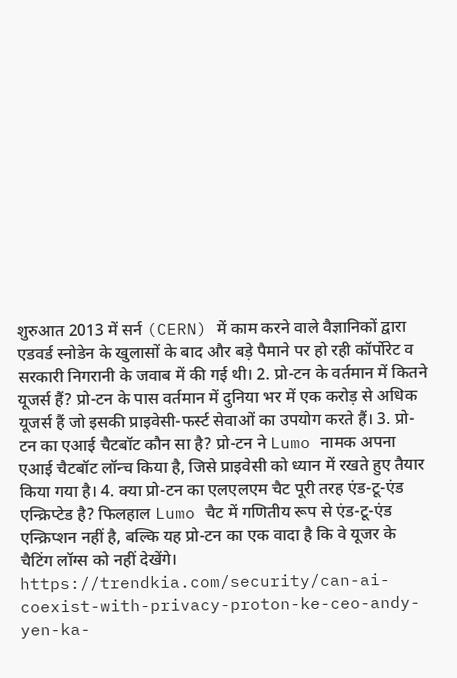शुरुआत 2013 में सर्न (CERN) में काम करने वाले वैज्ञानिकों द्वारा एडवर्ड स्नोडेन के खुलासों के बाद और बड़े पैमाने पर हो रही कॉर्पोरेट व सरकारी निगरानी के जवाब में की गई थी। 2. प्रो-टन के वर्तमान में कितने यूजर्स हैं? प्रो-टन के पास वर्तमान में दुनिया भर में एक करोड़ से अधिक यूजर्स हैं जो इसकी प्राइवेसी-फर्स्ट सेवाओं का उपयोग करते हैं। 3. प्रो-टन का एआई चैटबॉट कौन सा है? प्रो-टन ने Lumo नामक अपना एआई चैटबॉट लॉन्च किया है, जिसे प्राइवेसी को ध्यान में रखते हुए तैयार किया गया है। 4. क्या प्रो-टन का एलएलएम चैट पूरी तरह एंड-टू-एंड एन्क्रिप्टेड है? फिलहाल Lumo चैट में गणितीय रूप से एंड-टू-एंड एन्क्रिप्शन नहीं है, बल्कि यह प्रो-टन का एक वादा है कि वे यूजर के चैटिंग लॉग्स को नहीं देखेंगे। https://trendkia.com/security/can-ai-coexist-with-privacy-proton-ke-ceo-andy-yen-ka-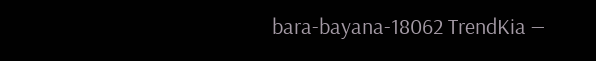bara-bayana-18062 TrendKia —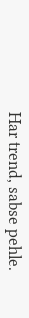Har trend, sabse pehle.